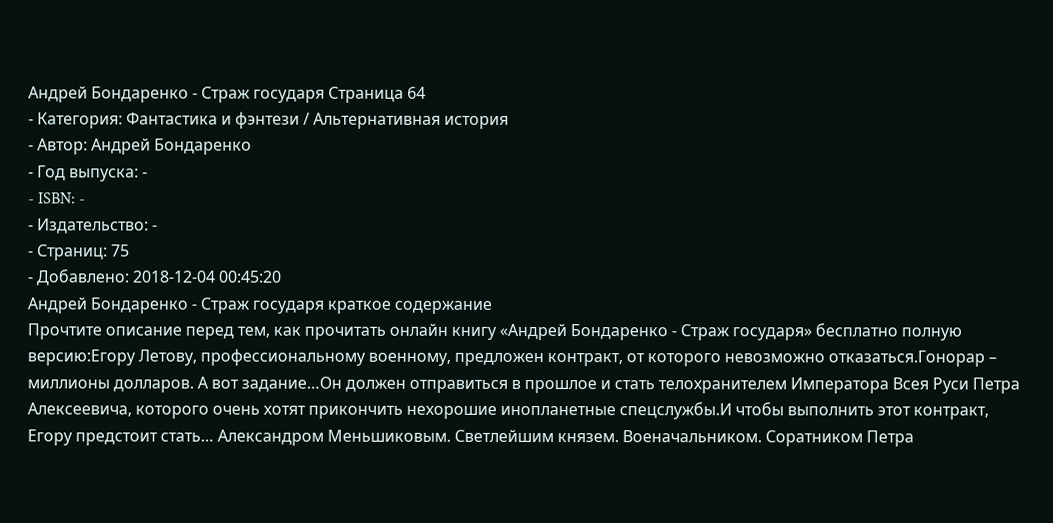Андрей Бондаренко - Страж государя Страница 64
- Категория: Фантастика и фэнтези / Альтернативная история
- Автор: Андрей Бондаренко
- Год выпуска: -
- ISBN: -
- Издательство: -
- Страниц: 75
- Добавлено: 2018-12-04 00:45:20
Андрей Бондаренко - Страж государя краткое содержание
Прочтите описание перед тем, как прочитать онлайн книгу «Андрей Бондаренко - Страж государя» бесплатно полную версию:Егору Летову, профессиональному военному, предложен контракт, от которого невозможно отказаться.Гонорар – миллионы долларов. А вот задание…Он должен отправиться в прошлое и стать телохранителем Императора Всея Руси Петра Алексеевича, которого очень хотят прикончить нехорошие инопланетные спецслужбы.И чтобы выполнить этот контракт, Егору предстоит стать… Александром Меньшиковым. Светлейшим князем. Военачальником. Соратником Петра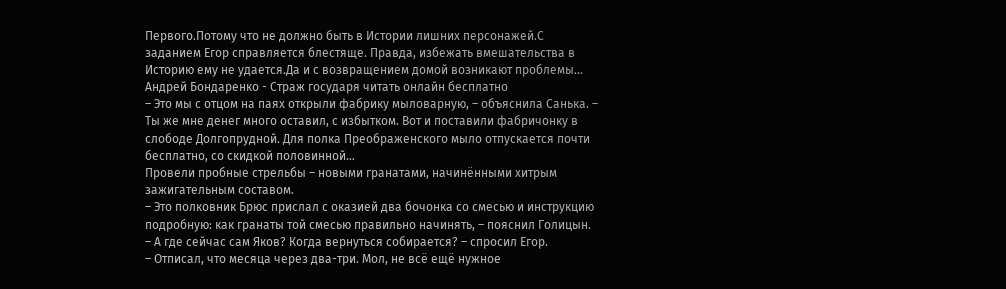Первого.Потому что не должно быть в Истории лишних персонажей.С заданием Егор справляется блестяще. Правда, избежать вмешательства в Историю ему не удается.Да и с возвращением домой возникают проблемы…
Андрей Бондаренко - Страж государя читать онлайн бесплатно
– Это мы с отцом на паях открыли фабрику мыловарную, – объяснила Санька. – Ты же мне денег много оставил, с избытком. Вот и поставили фабричонку в слободе Долгопрудной. Для полка Преображенского мыло отпускается почти бесплатно, со скидкой половинной…
Провели пробные стрельбы – новыми гранатами, начинёнными хитрым зажигательным составом.
– Это полковник Брюс прислал с оказией два бочонка со смесью и инструкцию подробную: как гранаты той смесью правильно начинять, – пояснил Голицын.
– А где сейчас сам Яков? Когда вернуться собирается? – спросил Егор.
– Отписал, что месяца через два-три. Мол, не всё ещё нужное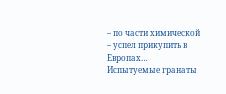– по части химической – успел прикупить в Европах…
Испытуемые гранаты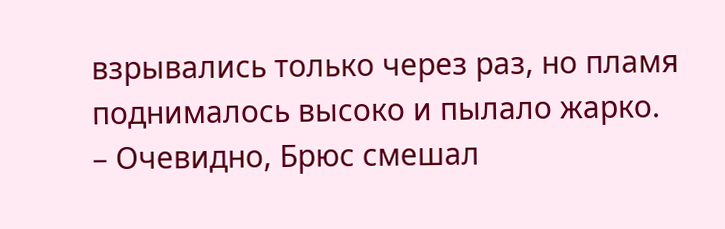взрывались только через раз, но пламя поднималось высоко и пылало жарко.
– Очевидно, Брюс смешал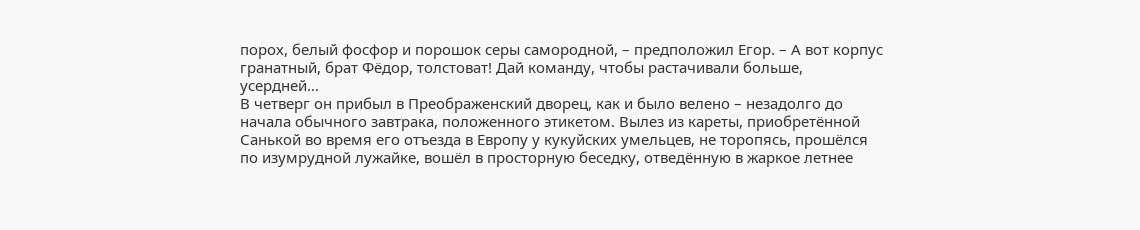порох, белый фосфор и порошок серы самородной, – предположил Егор. – А вот корпус гранатный, брат Фёдор, толстоват! Дай команду, чтобы растачивали больше, усердней…
В четверг он прибыл в Преображенский дворец, как и было велено – незадолго до начала обычного завтрака, положенного этикетом. Вылез из кареты, приобретённой Санькой во время его отъезда в Европу у кукуйских умельцев, не торопясь, прошёлся по изумрудной лужайке, вошёл в просторную беседку, отведённую в жаркое летнее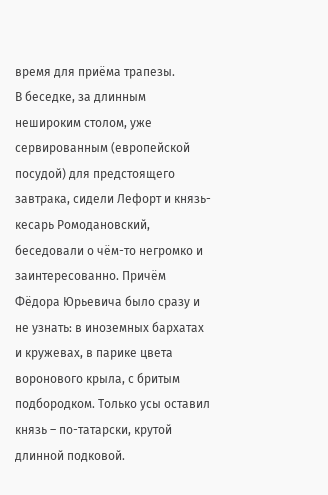время для приёма трапезы.
В беседке, за длинным нешироким столом, уже сервированным (европейской посудой) для предстоящего завтрака, сидели Лефорт и князь-кесарь Ромодановский, беседовали о чём-то негромко и заинтересованно. Причём Фёдора Юрьевича было сразу и не узнать: в иноземных бархатах и кружевах, в парике цвета воронового крыла, с бритым подбородком. Только усы оставил князь – по-татарски, крутой длинной подковой.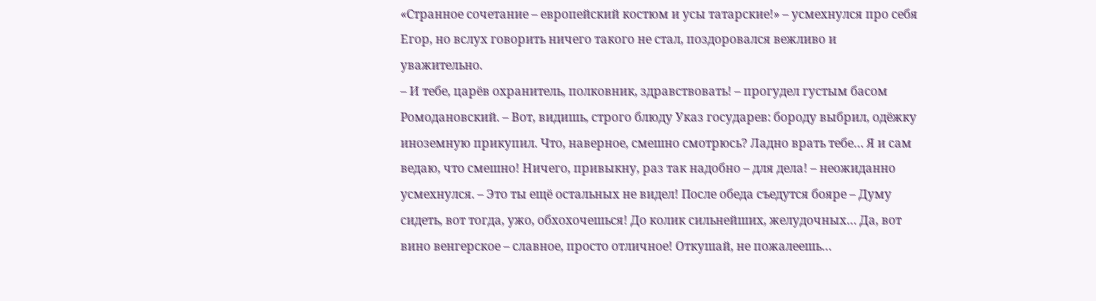«Странное сочетание – европейский костюм и усы татарские!» – усмехнулся про себя Егор, но вслух говорить ничего такого не стал, поздоровался вежливо и уважительно.
– И тебе, царёв охранитель, полковник, здравствовать! – прогудел густым басом Ромодановский. – Вот, видишь, строго блюду Указ государев: бороду выбрил, одёжку иноземную прикупил. Что, наверное, смешно смотрюсь? Ладно врать тебе… Я и сам ведаю, что смешно! Ничего, привыкну, раз так надобно – для дела! – неожиданно усмехнулся. – Это ты ещё остальных не видел! После обеда съедутся бояре – Думу сидеть, вот тогда, ужо, обхохочешься! До колик сильнейших, желудочных… Да, вот вино венгерское – славное, просто отличное! Откушай, не пожалеешь…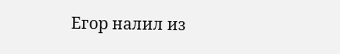Егор налил из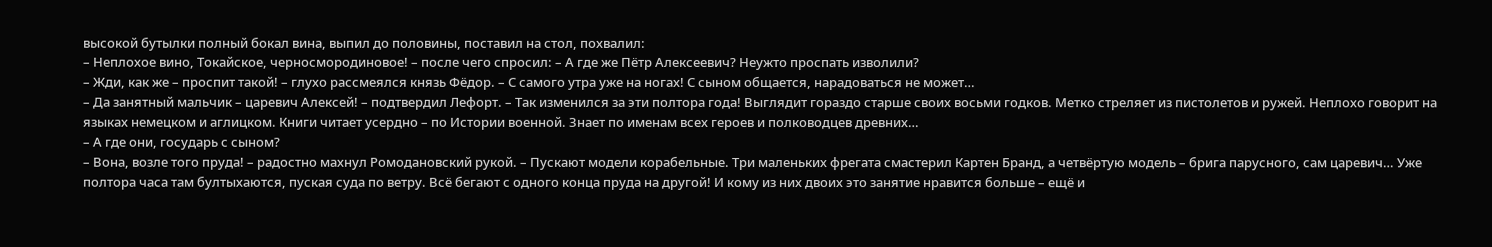высокой бутылки полный бокал вина, выпил до половины, поставил на стол, похвалил:
– Неплохое вино, Токайское, черносмородиновое! – после чего спросил: – А где же Пётр Алексеевич? Неужто проспать изволили?
– Жди, как же – проспит такой! – глухо рассмеялся князь Фёдор. – С самого утра уже на ногах! С сыном общается, нарадоваться не может…
– Да занятный мальчик – царевич Алексей! – подтвердил Лефорт. – Так изменился за эти полтора года! Выглядит гораздо старше своих восьми годков. Метко стреляет из пистолетов и ружей. Неплохо говорит на языках немецком и аглицком. Книги читает усердно – по Истории военной. Знает по именам всех героев и полководцев древних…
– А где они, государь с сыном?
– Вона, возле того пруда! – радостно махнул Ромодановский рукой. – Пускают модели корабельные. Три маленьких фрегата смастерил Картен Бранд, а четвёртую модель – брига парусного, сам царевич… Уже полтора часа там бултыхаются, пуская суда по ветру. Всё бегают с одного конца пруда на другой! И кому из них двоих это занятие нравится больше – ещё и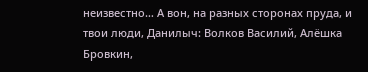неизвестно… А вон, на разных сторонах пруда, и твои люди, Данилыч: Волков Василий, Алёшка Бровкин,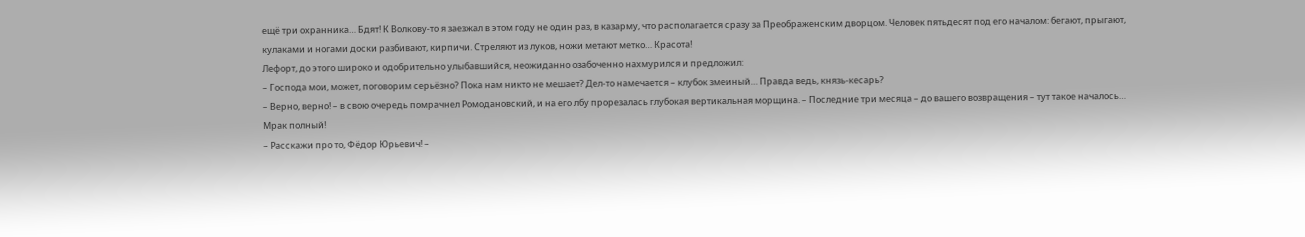ещё три охранника… Бдят! К Волкову-то я заезжал в этом году не один раз, в казарму, что располагается сразу за Преображенским дворцом. Человек пятьдесят под его началом: бегают, прыгают, кулаками и ногами доски разбивают, кирпичи. Стреляют из луков, ножи метают метко… Красота!
Лефорт, до этого широко и одобрительно улыбавшийся, неожиданно озабоченно нахмурился и предложил:
– Господа мои, может, поговорим серьёзно? Пока нам никто не мешает? Дел-то намечается – клубок змеиный… Правда ведь, князь-кесарь?
– Верно, верно! – в свою очередь помрачнел Ромодановский, и на его лбу прорезалась глубокая вертикальная морщина. – Последние три месяца – до вашего возвращения – тут такое началось… Мрак полный!
– Расскажи про то, Фёдор Юрьевич! –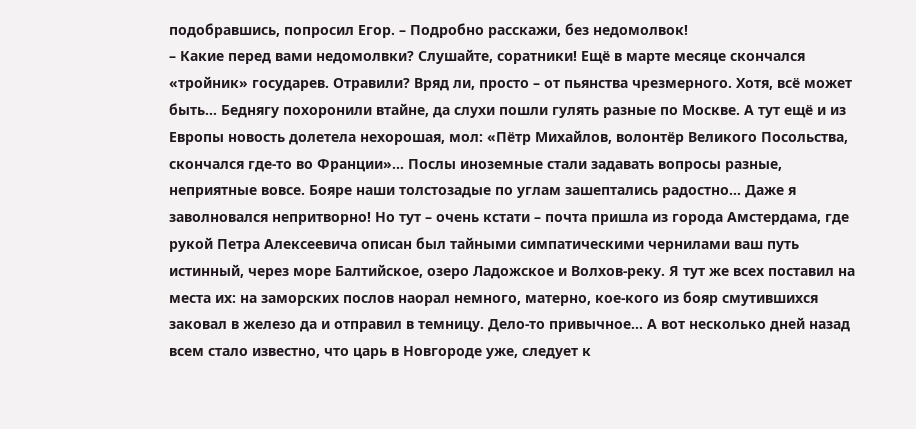подобравшись, попросил Егор. – Подробно расскажи, без недомолвок!
– Какие перед вами недомолвки? Слушайте, соратники! Ещё в марте месяце скончался «тройник» государев. Отравили? Вряд ли, просто – от пьянства чрезмерного. Хотя, всё может быть… Беднягу похоронили втайне, да слухи пошли гулять разные по Москве. А тут ещё и из Европы новость долетела нехорошая, мол: «Пётр Михайлов, волонтёр Великого Посольства, скончался где-то во Франции»… Послы иноземные стали задавать вопросы разные, неприятные вовсе. Бояре наши толстозадые по углам зашептались радостно… Даже я заволновался непритворно! Но тут – очень кстати – почта пришла из города Амстердама, где рукой Петра Алексеевича описан был тайными симпатическими чернилами ваш путь истинный, через море Балтийское, озеро Ладожское и Волхов-реку. Я тут же всех поставил на места их: на заморских послов наорал немного, матерно, кое-кого из бояр смутившихся заковал в железо да и отправил в темницу. Дело-то привычное… А вот несколько дней назад всем стало известно, что царь в Новгороде уже, следует к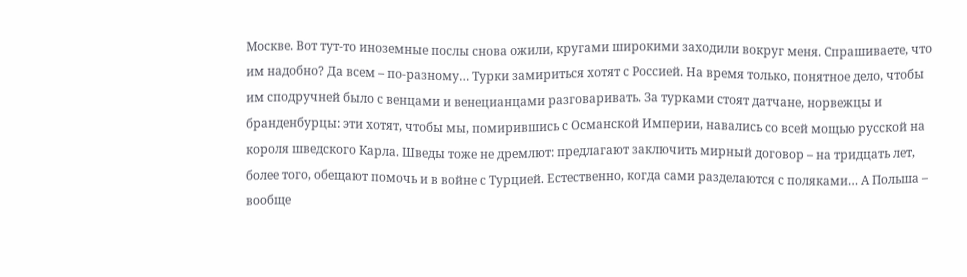Москве. Вот тут-то иноземные послы снова ожили, кругами широкими заходили вокруг меня. Спрашиваете, что им надобно? Да всем – по-разному… Турки замириться хотят с Россией. На время только, понятное дело, чтобы им сподручней было с венцами и венецианцами разговаривать. За турками стоят датчане, норвежцы и бранденбурцы: эти хотят, чтобы мы, помирившись с Османской Империи, навались со всей мощью русской на короля шведского Карла. Шведы тоже не дремлют: предлагают заключить мирный договор – на тридцать лет, более того, обещают помочь и в войне с Турцией. Естественно, когда сами разделаются с поляками… А Польша – вообще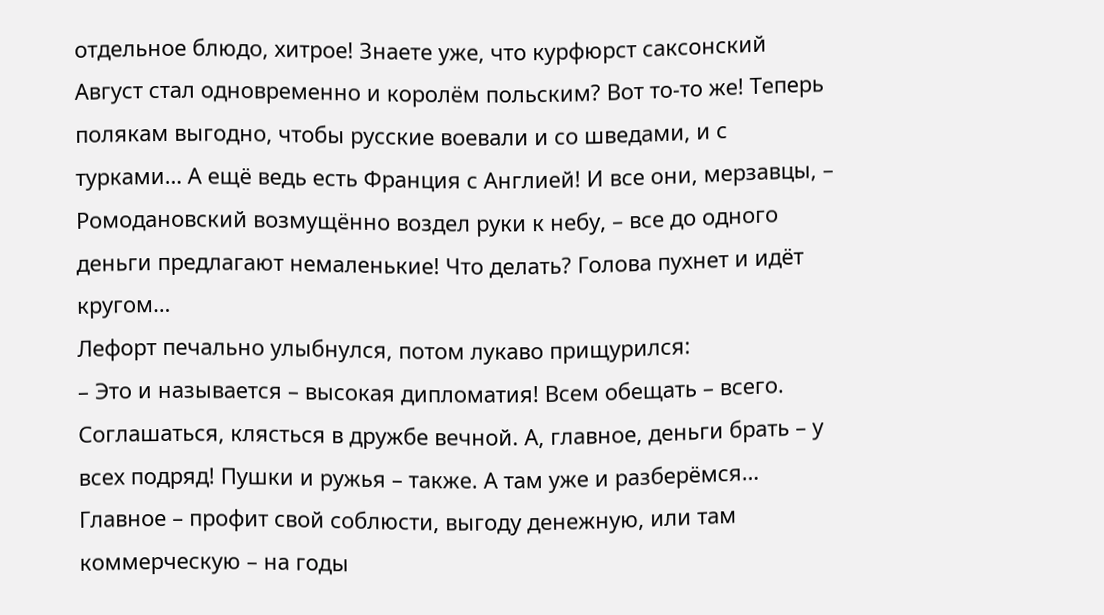отдельное блюдо, хитрое! Знаете уже, что курфюрст саксонский Август стал одновременно и королём польским? Вот то-то же! Теперь полякам выгодно, чтобы русские воевали и со шведами, и с турками… А ещё ведь есть Франция с Англией! И все они, мерзавцы, – Ромодановский возмущённо воздел руки к небу, – все до одного деньги предлагают немаленькие! Что делать? Голова пухнет и идёт кругом…
Лефорт печально улыбнулся, потом лукаво прищурился:
– Это и называется – высокая дипломатия! Всем обещать – всего. Соглашаться, клясться в дружбе вечной. А, главное, деньги брать – у всех подряд! Пушки и ружья – также. А там уже и разберёмся… Главное – профит свой соблюсти, выгоду денежную, или там коммерческую – на годы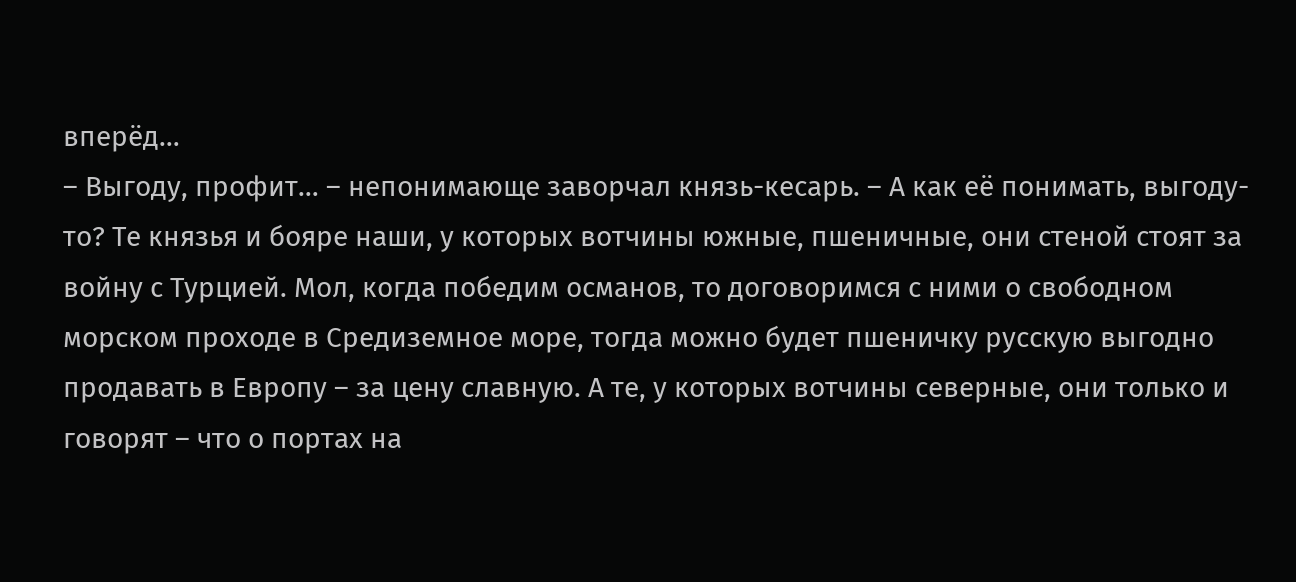вперёд…
– Выгоду, профит… – непонимающе заворчал князь-кесарь. – А как её понимать, выгоду-то? Те князья и бояре наши, у которых вотчины южные, пшеничные, они стеной стоят за войну с Турцией. Мол, когда победим османов, то договоримся с ними о свободном морском проходе в Средиземное море, тогда можно будет пшеничку русскую выгодно продавать в Европу – за цену славную. А те, у которых вотчины северные, они только и говорят – что о портах на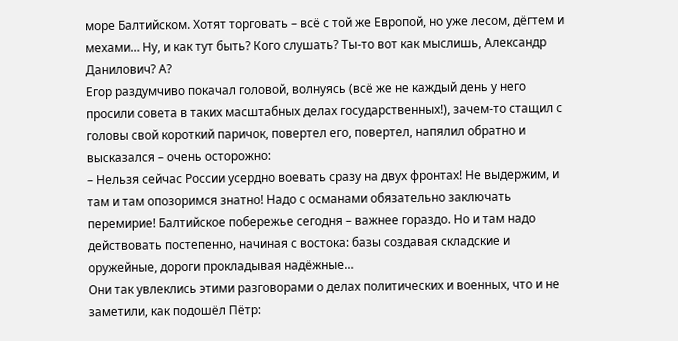море Балтийском. Хотят торговать – всё с той же Европой, но уже лесом, дёгтем и мехами… Ну, и как тут быть? Кого слушать? Ты-то вот как мыслишь, Александр Данилович? А?
Егор раздумчиво покачал головой, волнуясь (всё же не каждый день у него просили совета в таких масштабных делах государственных!), зачем-то стащил с головы свой короткий паричок, повертел его, повертел, напялил обратно и высказался – очень осторожно:
– Нельзя сейчас России усердно воевать сразу на двух фронтах! Не выдержим, и там и там опозоримся знатно! Надо с османами обязательно заключать перемирие! Балтийское побережье сегодня – важнее гораздо. Но и там надо действовать постепенно, начиная с востока: базы создавая складские и оружейные, дороги прокладывая надёжные…
Они так увлеклись этими разговорами о делах политических и военных, что и не заметили, как подошёл Пётр: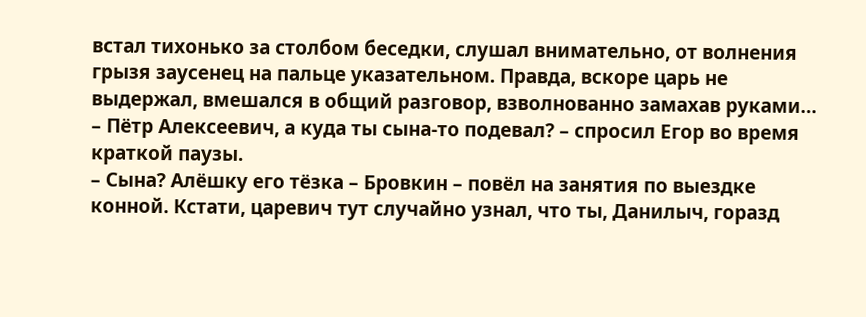встал тихонько за столбом беседки, слушал внимательно, от волнения грызя заусенец на пальце указательном. Правда, вскоре царь не выдержал, вмешался в общий разговор, взволнованно замахав руками…
– Пётр Алексеевич, а куда ты сына-то подевал? – спросил Егор во время краткой паузы.
– Сына? Алёшку его тёзка – Бровкин – повёл на занятия по выездке конной. Кстати, царевич тут случайно узнал, что ты, Данилыч, горазд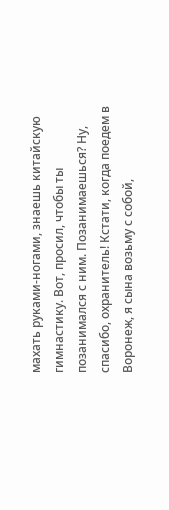махать руками-ногами, знаешь китайскую гимнастику. Вот, просил, чтобы ты позанимался с ним. Позанимаешься? Ну, спасибо, охранитель! Кстати, когда поедем в Воронеж, я сына возьму с собой,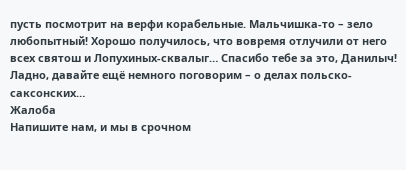пусть посмотрит на верфи корабельные. Мальчишка-то – зело любопытный! Хорошо получилось, что вовремя отлучили от него всех святош и Лопухиных-сквалыг… Спасибо тебе за это, Данилыч! Ладно, давайте ещё немного поговорим – о делах польско-саксонских…
Жалоба
Напишите нам, и мы в срочном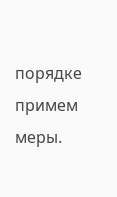порядке примем меры.